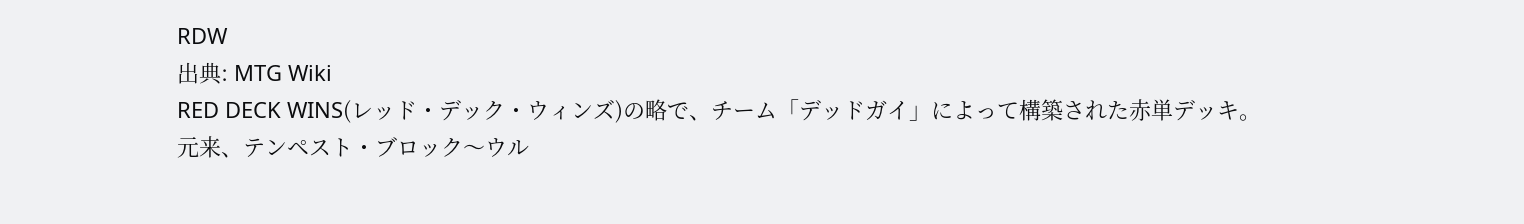RDW
出典: MTG Wiki
RED DECK WINS(レッド・デック・ウィンズ)の略で、チーム「デッドガイ」によって構築された赤単デッキ。
元来、テンペスト・ブロック〜ウル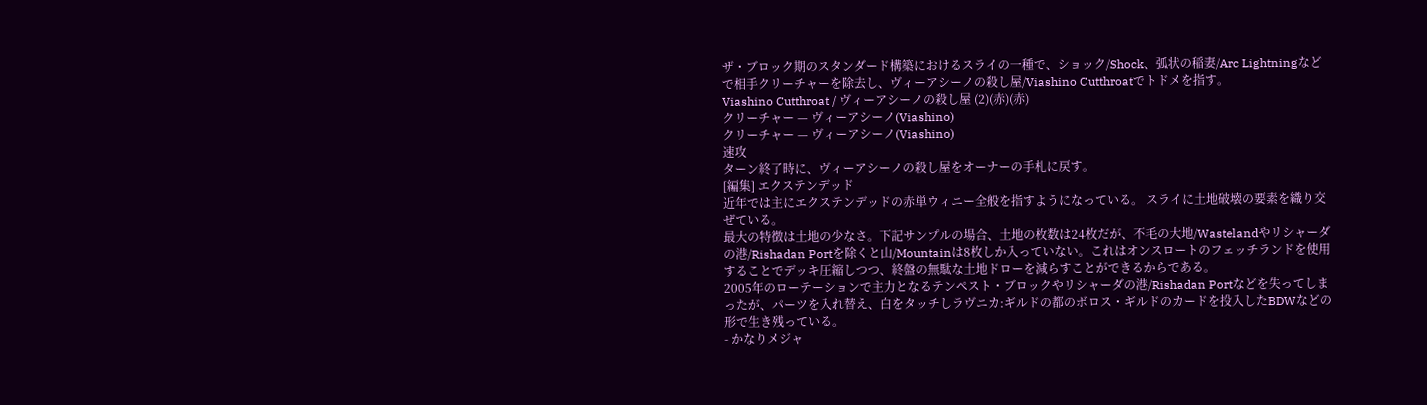ザ・ブロック期のスタンダード構築におけるスライの一種で、ショック/Shock、弧状の稲妻/Arc Lightningなどで相手クリーチャーを除去し、ヴィーアシーノの殺し屋/Viashino Cutthroatでトドメを指す。
Viashino Cutthroat / ヴィーアシーノの殺し屋 (2)(赤)(赤)
クリーチャー — ヴィーアシーノ(Viashino)
クリーチャー — ヴィーアシーノ(Viashino)
速攻
ターン終了時に、ヴィーアシーノの殺し屋をオーナーの手札に戻す。
[編集] エクステンデッド
近年では主にエクステンデッドの赤単ウィニー全般を指すようになっている。 スライに土地破壊の要素を織り交ぜている。
最大の特徴は土地の少なさ。下記サンプルの場合、土地の枚数は24枚だが、不毛の大地/Wastelandやリシャーダの港/Rishadan Portを除くと山/Mountainは8枚しか入っていない。これはオンスロートのフェッチランドを使用することでデッキ圧縮しつつ、終盤の無駄な土地ドローを減らすことができるからである。
2005年のローテーションで主力となるテンペスト・ブロックやリシャーダの港/Rishadan Portなどを失ってしまったが、パーツを入れ替え、白をタッチしラヴニカ:ギルドの都のボロス・ギルドのカードを投入したBDWなどの形で生き残っている。
- かなりメジャ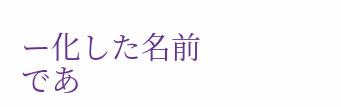ー化した名前であ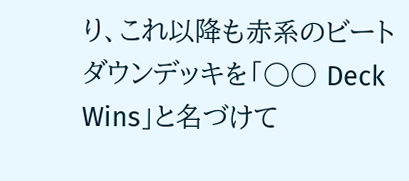り、これ以降も赤系のビートダウンデッキを「○○ Deck Wins」と名づけて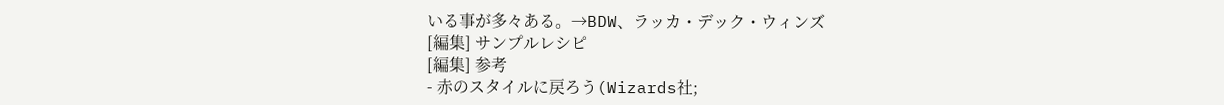いる事が多々ある。→BDW、ラッカ・デック・ウィンズ
[編集] サンプルレシピ
[編集] 参考
- 赤のスタイルに戻ろう(Wizards社;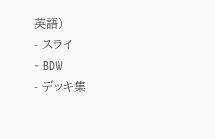英語)
- スライ
- BDW
- デッキ集